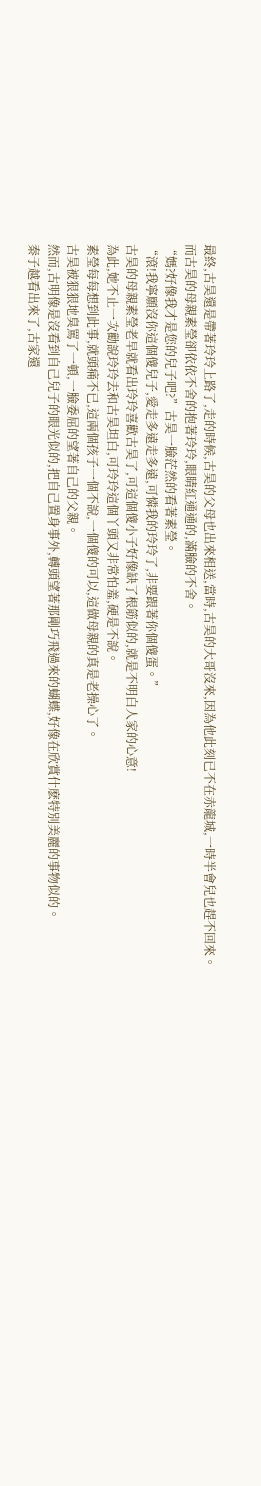最終,古昊還是帶著玲玲上路了,走的時候,古昊的父母也出來相送,當時,古昊的大哥沒來,因為他此刻已不在赤龍城,一時半會兒也趕不回來。
而古昊的母親素瑩卻依依不舍的抱著玲玲,眼睛紅通通的,滿臉的不舍。
“媽?好像我才是您的兒子吧?”古昊一臉茫然的看著素瑩。
“滾!我寧願沒你這個傻兒子,愛走多遠走多遠,可憐我的玲玲了,非要跟著你個傻蛋。”
古昊的母親素瑩老早就看出玲玲喜歡古昊了,可這個傻小子好像缺了根筋似的,就是不明白人家的心意!
為此,她不止一次勸說玲玲去和古昊坦白,可玲玲這個丫頭又非常怕羞,硬是不說。
素瑩每每想到此事,就頭痛不已,這兩個孩子一個不說,一個傻的可以,這做母親的真是老操心了。
古昊被狠狠地臭罵了一頓,一臉委屈的望著自己的父親。
然而,古明像是沒看到自己兒子的眼光似的,把自己置身事外,轉頭望著那剛巧飛過來的蝴蝶,好像在欣賞什麽特別美麗的事物似的。
秦子越看出來了,古家還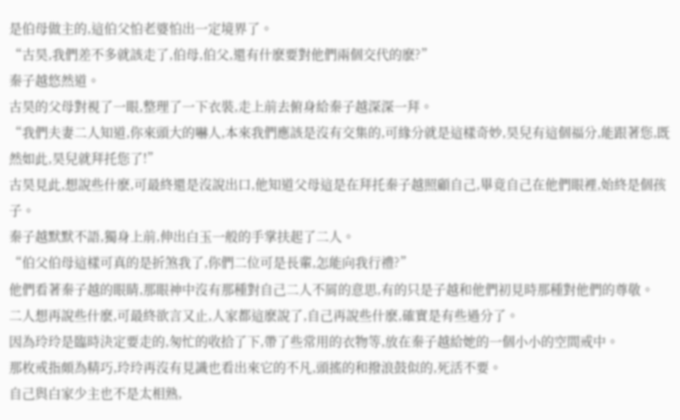是伯母做主的,這伯父怕老婆怕出一定境界了。
“古昊,我們差不多就該走了,伯母,伯父,還有什麽要對他們兩個交代的麽?”
秦子越悠然道。
古昊的父母對視了一眼,整理了一下衣裝,走上前去俯身給秦子越深深一拜。
“我們夫妻二人知道,你來頭大的嚇人,本來我們應該是沒有交集的,可緣分就是這樣奇妙,昊兒有這個福分,能跟著您,既然如此,昊兒就拜托您了!”
古昊見此,想說些什麽,可最終還是沒說出口,他知道父母這是在拜托秦子越照顧自己,畢竟自己在他們眼裡,始終是個孩子。
秦子越默默不語,獨身上前,伸出白玉一般的手掌扶起了二人。
“伯父伯母這樣可真的是折煞我了,你們二位可是長輩,怎能向我行禮?”
他們看著秦子越的眼睛,那眼神中沒有那種對自己二人不屑的意思,有的只是子越和他們初見時那種對他們的尊敬。
二人想再說些什麽,可最終欲言又止,人家都這麽說了,自己再說些什麽,確實是有些過分了。
因為玲玲是臨時決定要走的,匆忙的收拾了下,帶了些常用的衣物等,放在秦子越給她的一個小小的空間戒中。
那枚戒指頗為精巧,玲玲再沒有見識也看出來它的不凡,頭搖的和撥浪鼓似的,死活不要。
自己與白家少主也不是太相熟,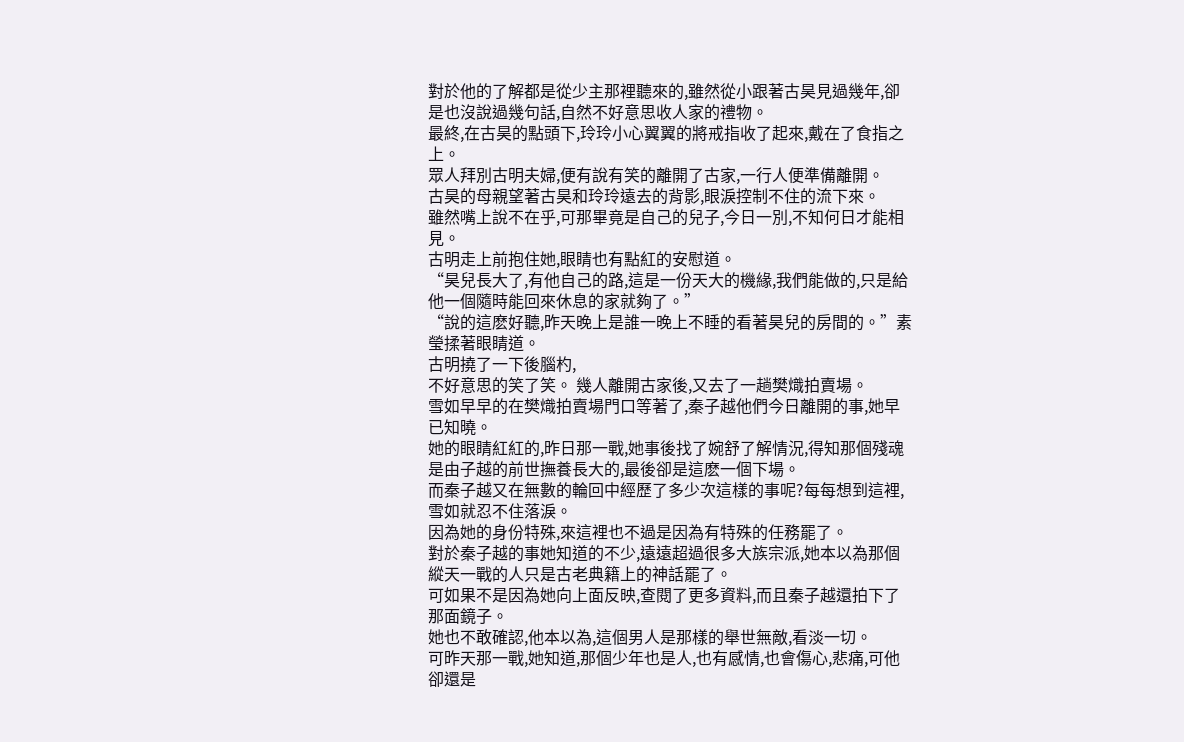對於他的了解都是從少主那裡聽來的,雖然從小跟著古昊見過幾年,卻是也沒說過幾句話,自然不好意思收人家的禮物。
最終,在古昊的點頭下,玲玲小心翼翼的將戒指收了起來,戴在了食指之上。
眾人拜別古明夫婦,便有說有笑的離開了古家,一行人便準備離開。
古昊的母親望著古昊和玲玲遠去的背影,眼淚控制不住的流下來。
雖然嘴上說不在乎,可那畢竟是自己的兒子,今日一別,不知何日才能相見。
古明走上前抱住她,眼睛也有點紅的安慰道。
“昊兒長大了,有他自己的路,這是一份天大的機緣,我們能做的,只是給他一個隨時能回來休息的家就夠了。”
“說的這麽好聽,昨天晚上是誰一晚上不睡的看著昊兒的房間的。”素瑩揉著眼睛道。
古明撓了一下後腦杓,
不好意思的笑了笑。 幾人離開古家後,又去了一趟樊熾拍賣場。
雪如早早的在樊熾拍賣場門口等著了,秦子越他們今日離開的事,她早已知曉。
她的眼睛紅紅的,昨日那一戰,她事後找了婉舒了解情況,得知那個殘魂是由子越的前世撫養長大的,最後卻是這麽一個下場。
而秦子越又在無數的輪回中經歷了多少次這樣的事呢?每每想到這裡,雪如就忍不住落淚。
因為她的身份特殊,來這裡也不過是因為有特殊的任務罷了。
對於秦子越的事她知道的不少,遠遠超過很多大族宗派,她本以為那個縱天一戰的人只是古老典籍上的神話罷了。
可如果不是因為她向上面反映,查閱了更多資料,而且秦子越還拍下了那面鏡子。
她也不敢確認,他本以為,這個男人是那樣的舉世無敵,看淡一切。
可昨天那一戰,她知道,那個少年也是人,也有感情,也會傷心,悲痛,可他卻還是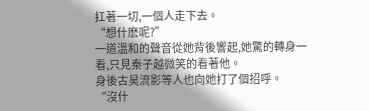扛著一切,一個人走下去。
“想什麽呢?”
一道溫和的聲音從她背後響起,她驚的轉身一看,只見秦子越微笑的看著他。
身後古昊流影等人也向她打了個招呼。
“沒什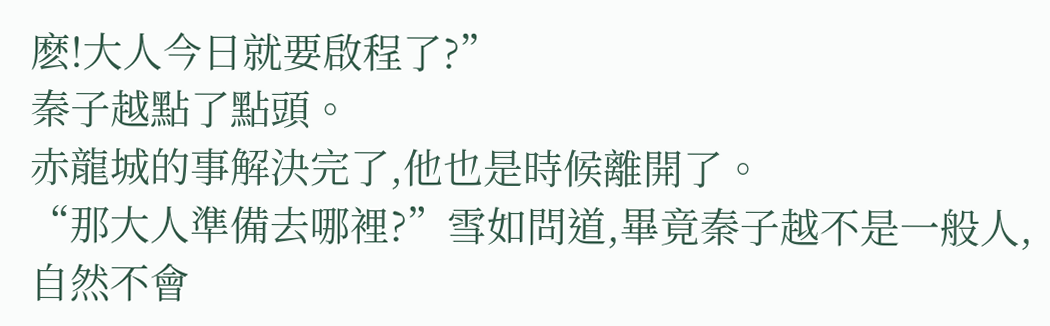麽!大人今日就要啟程了?”
秦子越點了點頭。
赤龍城的事解決完了,他也是時候離開了。
“那大人準備去哪裡?”雪如問道,畢竟秦子越不是一般人, 自然不會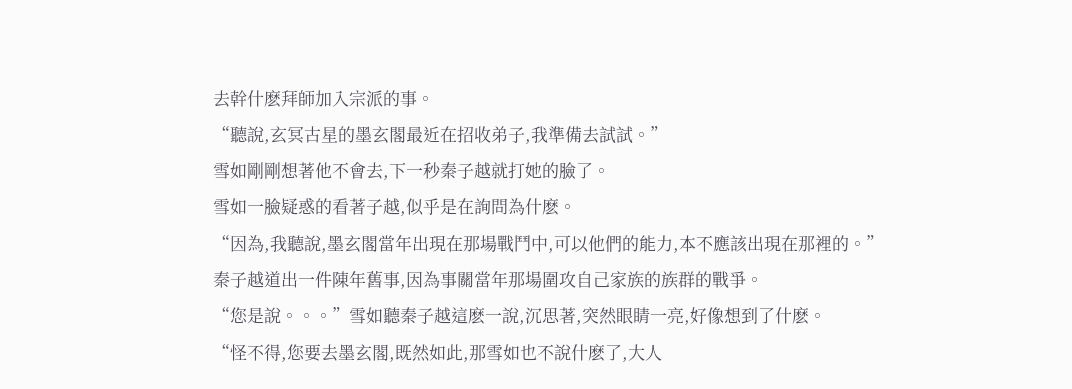去幹什麽拜師加入宗派的事。
“聽說,玄冥古星的墨玄閣最近在招收弟子,我準備去試試。”
雪如剛剛想著他不會去,下一秒秦子越就打她的臉了。
雪如一臉疑惑的看著子越,似乎是在詢問為什麽。
“因為,我聽說,墨玄閣當年出現在那場戰鬥中,可以他們的能力,本不應該出現在那裡的。”
秦子越道出一件陳年舊事,因為事關當年那場圍攻自己家族的族群的戰爭。
“您是說。。。”雪如聽秦子越這麽一說,沉思著,突然眼睛一亮,好像想到了什麽。
“怪不得,您要去墨玄閣,既然如此,那雪如也不說什麽了,大人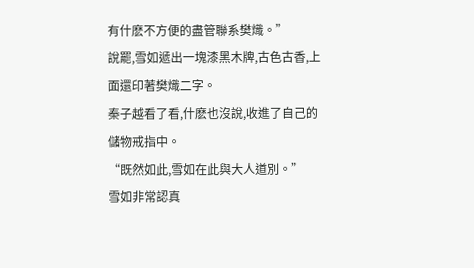有什麽不方便的盡管聯系樊熾。”
說罷,雪如遞出一塊漆黑木牌,古色古香,上面還印著樊熾二字。
秦子越看了看,什麽也沒說,收進了自己的儲物戒指中。
“既然如此,雪如在此與大人道別。”
雪如非常認真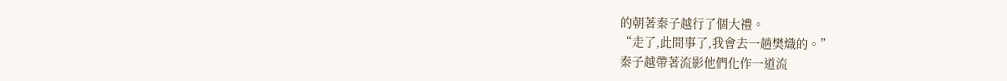的朝著秦子越行了個大禮。
“走了,此間事了,我會去一趟樊熾的。”
秦子越帶著流影他們化作一道流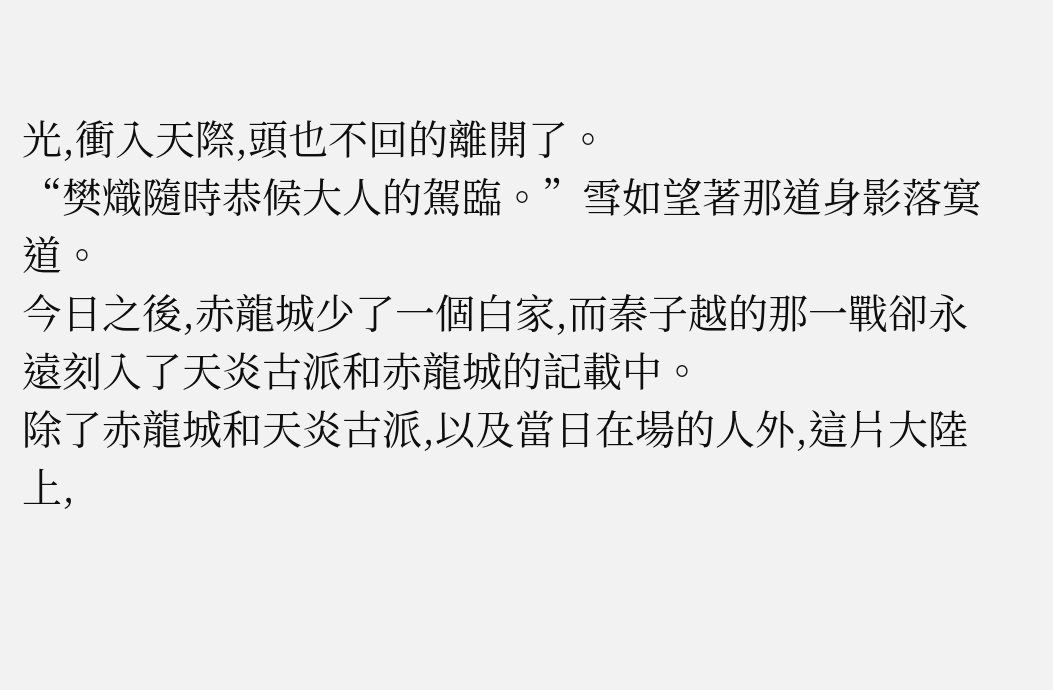光,衝入天際,頭也不回的離開了。
“樊熾隨時恭候大人的駕臨。”雪如望著那道身影落寞道。
今日之後,赤龍城少了一個白家,而秦子越的那一戰卻永遠刻入了天炎古派和赤龍城的記載中。
除了赤龍城和天炎古派,以及當日在場的人外,這片大陸上,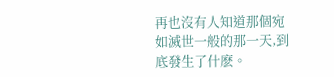再也沒有人知道那個宛如滅世一般的那一天,到底發生了什麽。